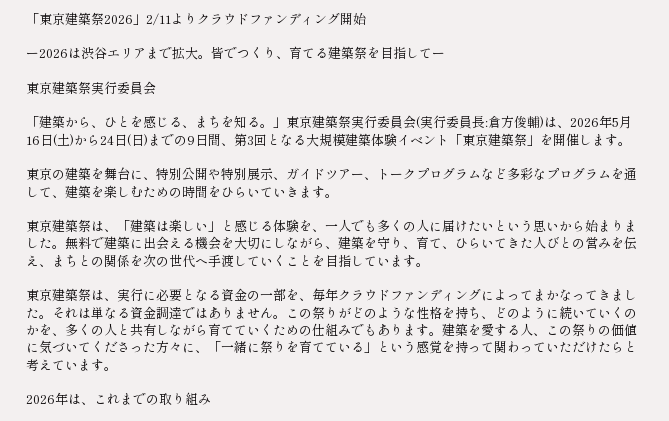「東京建築祭2026」2/11よりクラウドファンディング開始

ー2026は渋谷エリアまで拡大。皆でつくり、育てる建築祭を目指してー

東京建築祭実行委員会

「建築から、ひとを感じる、まちを知る。」東京建築祭実行委員会(実行委員長:倉方俊輔)は、2026年5月16日(土)から24日(日)までの9日間、第3回となる大規模建築体験イベント「東京建築祭」を開催します。

東京の建築を舞台に、特別公開や特別展示、ガイドツアー、トークプログラムなど多彩なプログラムを通して、建築を楽しむための時間をひらいていきます。

東京建築祭は、「建築は楽しい」と感じる体験を、一人でも多くの人に届けたいという思いから始まりました。無料で建築に出会える機会を大切にしながら、建築を守り、育て、ひらいてきた人びとの営みを伝え、まちとの関係を次の世代へ手渡していくことを目指しています。

東京建築祭は、実行に必要となる資金の一部を、毎年クラウドファンディングによってまかなってきました。それは単なる資金調達ではありません。この祭りがどのような性格を持ち、どのように続いていくのかを、多くの人と共有しながら育てていくための仕組みでもあります。建築を愛する人、この祭りの価値に気づいてくださった方々に、「一緒に祭りを育てている」という感覚を持って関わっていただけたらと考えています。

2026年は、これまでの取り組み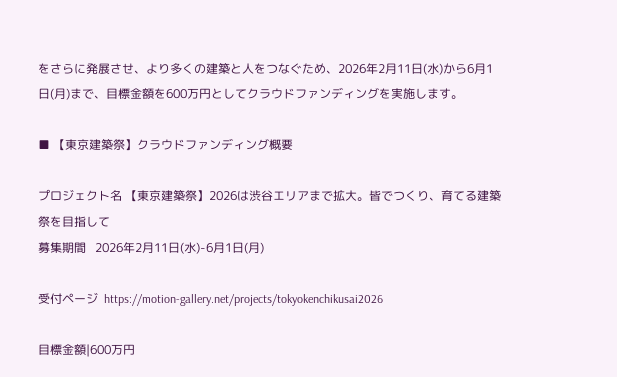をさらに発展させ、より多くの建築と人をつなぐため、2026年2月11日(水)から6月1日(月)まで、目標金額を600万円としてクラウドファンディングを実施します。

■ 【東京建築祭】クラウドファンディング概要

プロジェクト名 【東京建築祭】2026は渋谷エリアまで拡大。皆でつくり、育てる建築祭を目指して
募集期間   2026年2月11日(水)-6月1日(月)

受付ページ  https://motion-gallery.net/projects/tokyokenchikusai2026

目標金額|600万円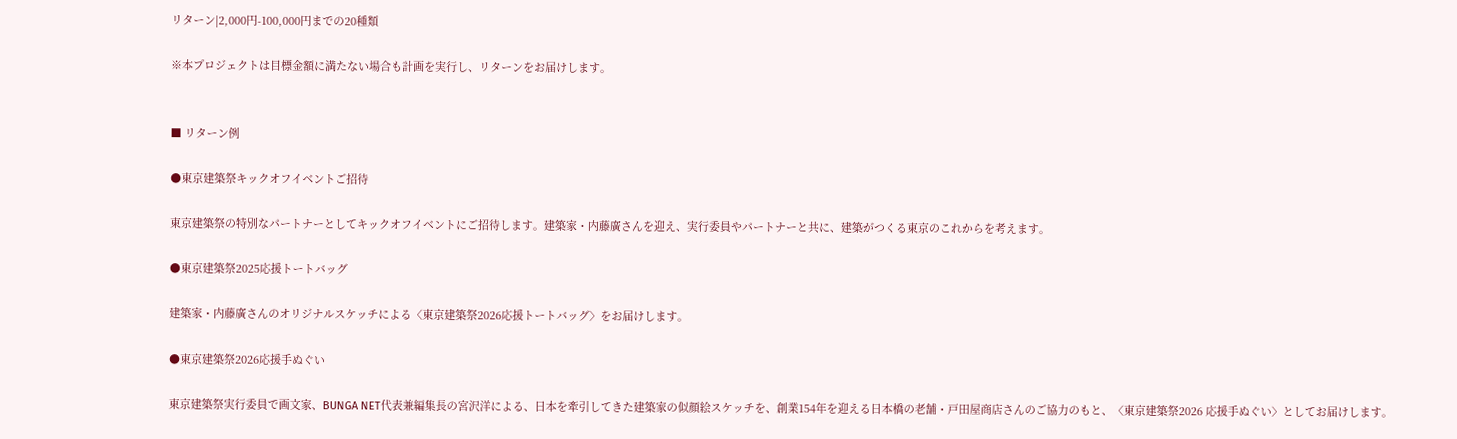リターン|2,000円-100,000円までの20種類

※本プロジェクトは目標金額に満たない場合も計画を実行し、リターンをお届けします。


■ リターン例

●東京建築祭キックオフイベントご招待

東京建築祭の特別なパートナーとしてキックオフイベントにご招待します。建築家・内藤廣さんを迎え、実行委員やパートナーと共に、建築がつくる東京のこれからを考えます。

●東京建築祭2025応援トートバッグ

建築家・内藤廣さんのオリジナルスケッチによる〈東京建築祭2026応援トートバッグ〉をお届けします。

●東京建築祭2026応援手ぬぐい

東京建築祭実行委員で画文家、BUNGA NET代表兼編集長の宮沢洋による、日本を牽引してきた建築家の似顔絵スケッチを、創業154年を迎える日本橋の老舗・戸田屋商店さんのご協力のもと、〈東京建築祭2026 応援手ぬぐい〉としてお届けします。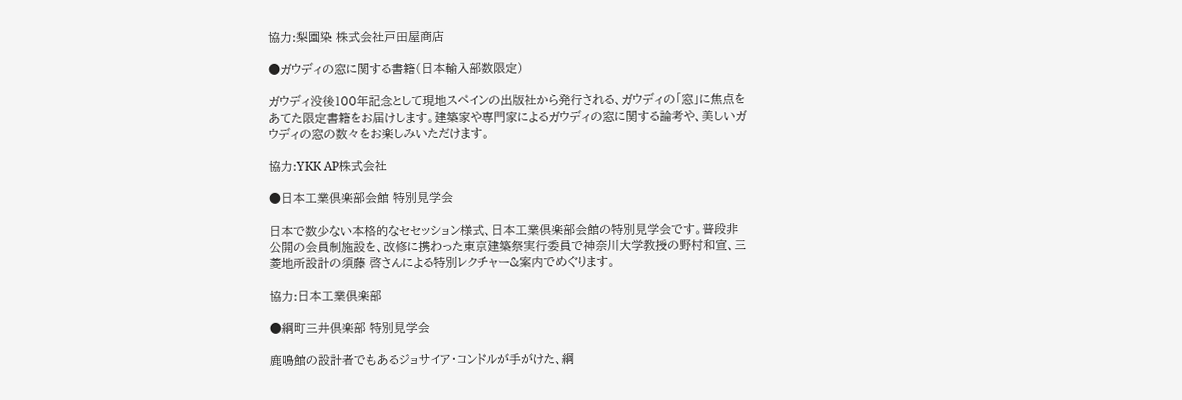協力:梨園染 株式会社戸田屋商店

●ガウディの窓に関する書籍(日本輸入部数限定)

ガウディ没後100年記念として現地スペインの出版社から発行される、ガウディの「窓」に焦点をあてた限定書籍をお届けします。建築家や専門家によるガウディの窓に関する論考や、美しいガウディの窓の数々をお楽しみいただけます。

協力:YKK AP株式会社

●日本工業倶楽部会館 特別見学会

日本で数少ない本格的なセセッション様式、日本工業倶楽部会館の特別見学会です。普段非公開の会員制施設を、改修に携わった東京建築祭実行委員で神奈川大学教授の野村和宣、三菱地所設計の須藤 啓さんによる特別レクチャー&案内でめぐります。

協力:日本工業倶楽部

●綱町三井倶楽部 特別見学会

鹿鳴館の設計者でもあるジョサイア・コンドルが手がけた、綱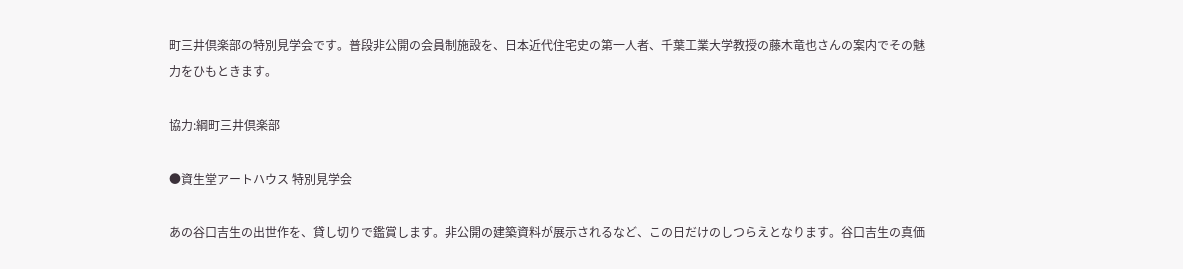町三井倶楽部の特別見学会です。普段非公開の会員制施設を、日本近代住宅史の第一人者、千葉工業大学教授の藤木竜也さんの案内でその魅力をひもときます。

協力:綱町三井倶楽部

●資生堂アートハウス 特別見学会

あの谷口吉生の出世作を、貸し切りで鑑賞します。非公開の建築資料が展示されるなど、この日だけのしつらえとなります。谷口吉生の真価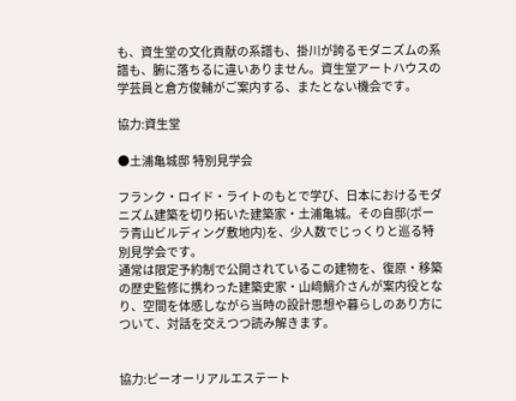も、資生堂の文化貢献の系譜も、掛川が誇るモダニズムの系譜も、腑に落ちるに違いありません。資生堂アートハウスの学芸員と倉方俊輔がご案内する、またとない機会です。

協力:資生堂

●土浦亀城邸 特別見学会

フランク・ロイド・ライトのもとで学び、日本におけるモダニズム建築を切り拓いた建築家・土浦亀城。その自邸(ポーラ青山ビルディング敷地内)を、少人数でじっくりと巡る特別見学会です。
通常は限定予約制で公開されているこの建物を、復原・移築の歴史監修に携わった建築史家・山﨑鯛介さんが案内役となり、空間を体感しながら当時の設計思想や暮らしのあり方について、対話を交えつつ読み解きます。


協力:ピーオーリアルエステート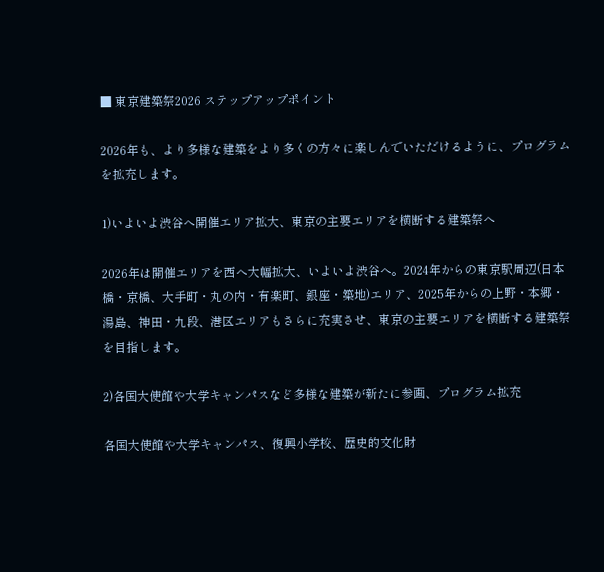■ 東京建築祭2026 ステップアップポイント

2026年も、より多様な建築をより多くの方々に楽しんでいただけるように、プログラムを拡充します。

1)いよいよ渋谷へ開催エリア拡大、東京の主要エリアを横断する建築祭へ

2026年は開催エリアを西へ大幅拡大、いよいよ渋谷へ。2024年からの東京駅周辺(日本橋・京橋、大手町・丸の内・有楽町、銀座・築地)エリア、2025年からの上野・本郷・湯島、神田・九段、港区エリアもさらに充実させ、東京の主要エリアを横断する建築祭を目指します。

2)各国大使館や大学キャンパスなど多様な建築が新たに参画、プログラム拡充

各国大使館や大学キャンパス、復興小学校、歴史的文化財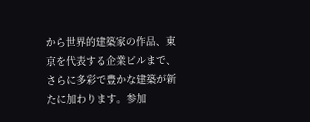から世界的建築家の作品、東京を代表する企業ビルまで、さらに多彩で豊かな建築が新たに加わります。参加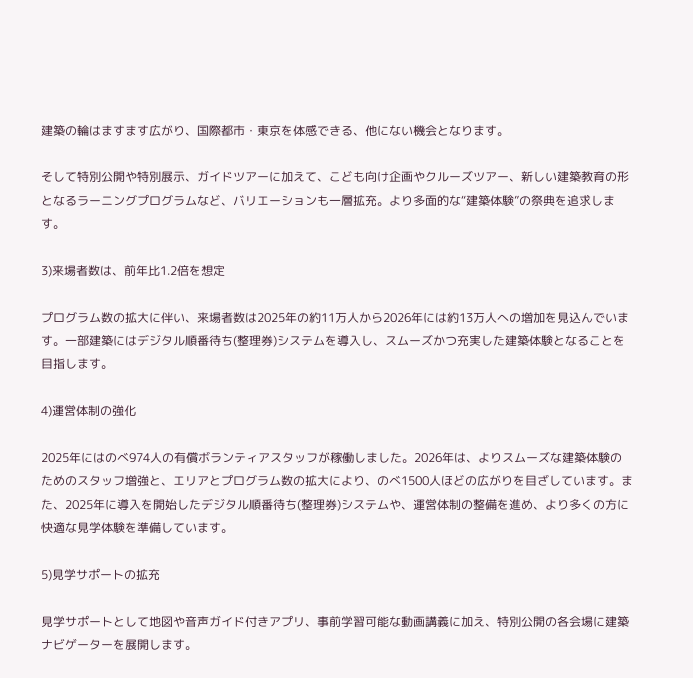建築の輪はますます広がり、国際都市・東京を体感できる、他にない機会となります。

そして特別公開や特別展示、ガイドツアーに加えて、こども向け企画やクルーズツアー、新しい建築教育の形となるラーニングプログラムなど、バリエーションも一層拡充。より多面的な“建築体験”の祭典を追求します。

3)来場者数は、前年比1.2倍を想定

プログラム数の拡大に伴い、来場者数は2025年の約11万人から2026年には約13万人への増加を見込んでいます。一部建築にはデジタル順番待ち(整理券)システムを導入し、スムーズかつ充実した建築体験となることを目指します。

4)運営体制の強化

2025年にはのべ974人の有償ボランティアスタッフが稼働しました。2026年は、よりスムーズな建築体験のためのスタッフ増強と、エリアとプログラム数の拡大により、のべ1500人ほどの広がりを目ざしています。また、2025年に導入を開始したデジタル順番待ち(整理券)システムや、運営体制の整備を進め、より多くの方に快適な見学体験を準備しています。

5)見学サポートの拡充

見学サポートとして地図や音声ガイド付きアプリ、事前学習可能な動画講義に加え、特別公開の各会場に建築ナビゲーターを展開します。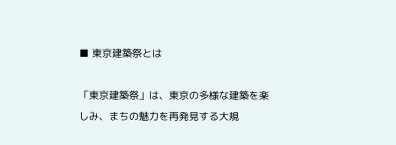■ 東京建築祭とは

「東京建築祭」は、東京の多様な建築を楽しみ、まちの魅力を再発見する大規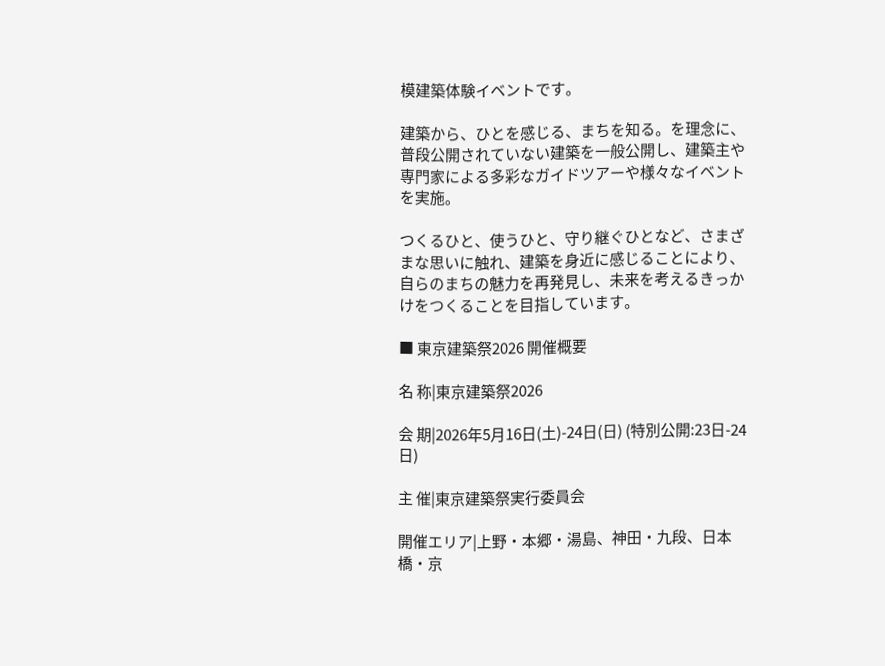模建築体験イベントです。

建築から、ひとを感じる、まちを知る。を理念に、普段公開されていない建築を一般公開し、建築主や専門家による多彩なガイドツアーや様々なイベントを実施。

つくるひと、使うひと、守り継ぐひとなど、さまざまな思いに触れ、建築を身近に感じることにより、自らのまちの魅力を再発見し、未来を考えるきっかけをつくることを目指しています。

■ 東京建築祭2026 開催概要

名 称|東京建築祭2026

会 期|2026年5月16日(土)-24日(日) (特別公開:23日-24日)

主 催|東京建築祭実行委員会

開催エリア|上野・本郷・湯島、神田・九段、日本橋・京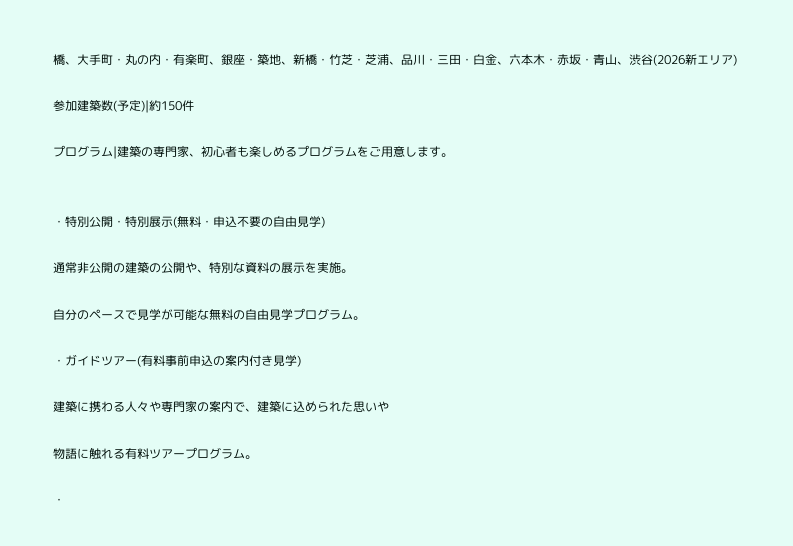橋、大手町・丸の内・有楽町、銀座・築地、新橋・竹芝・芝浦、品川・三田・白金、六本木・赤坂・青山、渋谷(2026新エリア)

参加建築数(予定)|約150件

プログラム|建築の専門家、初心者も楽しめるプログラムをご用意します。


・特別公開・特別展示(無料・申込不要の自由見学)

通常非公開の建築の公開や、特別な資料の展示を実施。

自分のペースで見学が可能な無料の自由見学プログラム。

・ガイドツアー(有料事前申込の案内付き見学)

建築に携わる人々や専門家の案内で、建築に込められた思いや

物語に触れる有料ツアープログラム。

・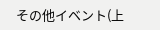その他イベント(上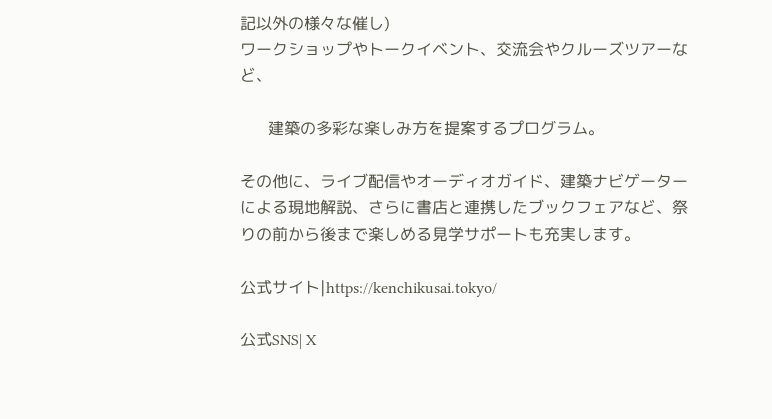記以外の様々な催し)
ワークショップやトークイベント、交流会やクルーズツアーなど、

       建築の多彩な楽しみ方を提案するプログラム。

その他に、ライブ配信やオーディオガイド、建築ナビゲーターによる現地解説、さらに書店と連携したブックフェアなど、祭りの前から後まで楽しめる見学サポートも充実します。

公式サイト|https://kenchikusai.tokyo/

公式SNS| X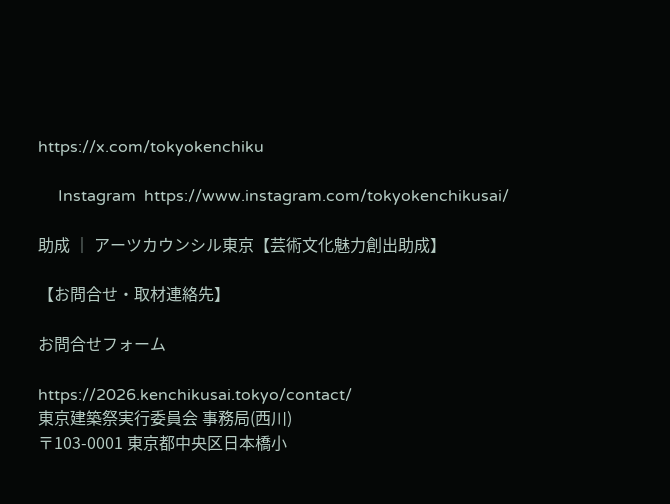https://x.com/tokyokenchiku

     Instagram  https://www.instagram.com/tokyokenchikusai/

助成 │ アーツカウンシル東京【芸術文化魅力創出助成】

【お問合せ・取材連絡先】

お問合せフォーム

https://2026.kenchikusai.tokyo/contact/
東京建築祭実行委員会 事務局(西川)
〒103-0001 東京都中央区日本橋小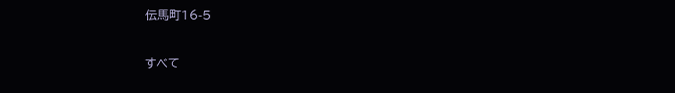伝馬町16-5

すべて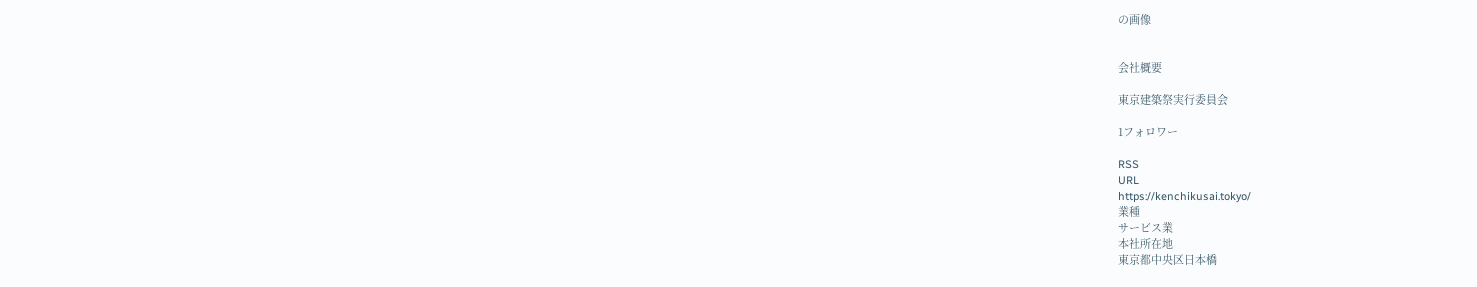の画像


会社概要

東京建築祭実行委員会

1フォロワー

RSS
URL
https://kenchikusai.tokyo/
業種
サービス業
本社所在地
東京都中央区日本橋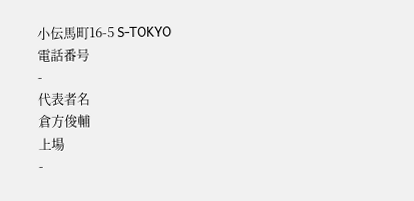小伝馬町16-5 S-TOKYO
電話番号
-
代表者名
倉方俊輔
上場
-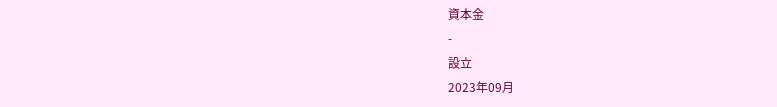資本金
-
設立
2023年09月